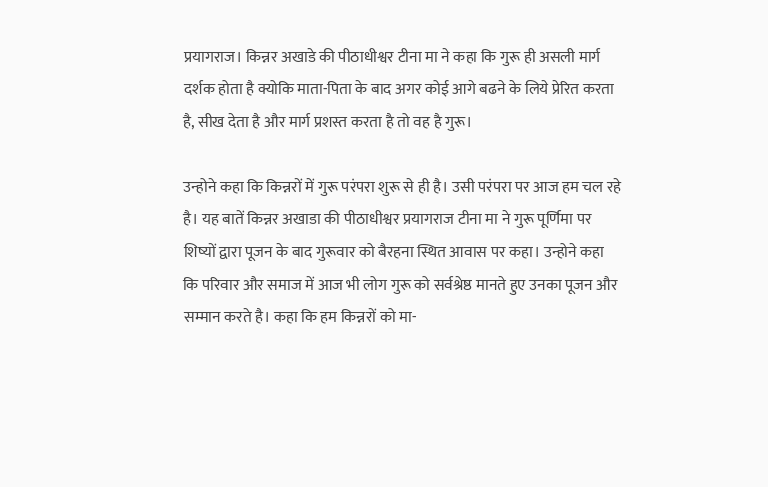प्रयागराज। किन्नर अखाडे की पीठाधीश्वर टीना मा ने कहा कि गुरू ही असली मार्ग दर्शक होता है क्योकि माता-पिता के बाद अगर कोई आगे बढने के लिये प्रेरित करता है, सीख देता है और मार्ग प्रशस्त करता है तो वह है गुरू।

उन्होने कहा कि किन्नरों में गुरू परंपरा शुरू से ही है। उसी परंपरा पर आज हम चल रहे है। यह बातें किन्नर अखाडा की पीठाधीश्वर प्रयागराज टीना मा ने गुरू पूर्णिमा पर शिष्यों द्वारा पूजन के बाद गुरूवार को बैरहना स्थित आवास पर कहा। उन्होने कहा कि परिवार और समाज में आज भी लोग गुरू को सर्वश्रेष्ठ मानते हुए उनका पूजन और सम्मान करते है। कहा कि हम किन्नरों को मा-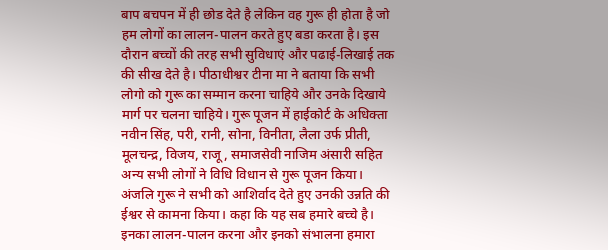बाप बचपन में ही छोड देते है लेकिन वह गुरू ही होता है जो हम लोगों का लालन-पालन करते हुए बडा करता है। इस दौरान बच्चों की तरह सभी सुविधाएं और पढाई-लिखाई तक की सीख देते है। पीठाधीश्वर टीना मा ने बताया कि सभी लोगो को गुरू का सम्मान करना चाहिये और उनके दिखाये मार्ग पर चलना चाहिये। गुरू पूजन में हाईकोर्ट के अधिक्ता नवीन सिंह, परी, रानी, सोना, विनीता, लैला उर्फ प्रीती, मूलचन्द्र, विजय, राजू, समाजसेवी नाजिम अंसारी सहित अन्य सभी लोगों ने विधि विधान से गुरू पूजन किया। अंजलि गुरू ने सभी को आशिर्वाद देते हुए उनकी उन्नति की ईश्वर से कामना किया। कहा कि यह सब हमारे बच्चे है। इनका लालन-पालन करना और इनको संभालना हमारा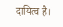दायित्व है।